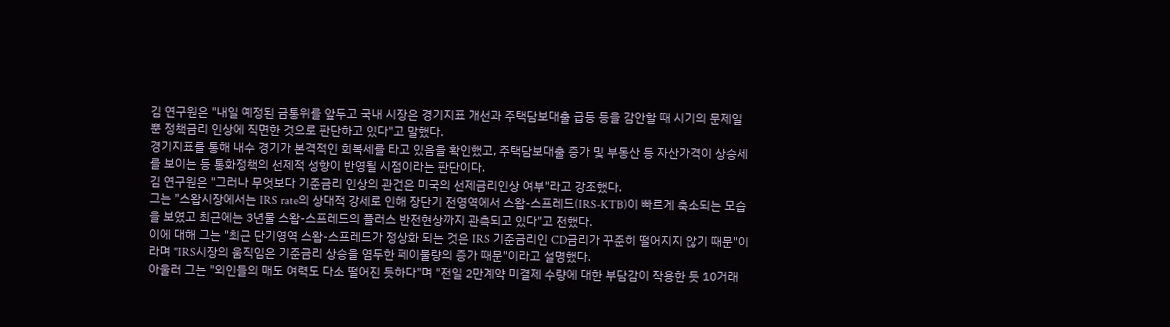김 연구원은 "내일 예정된 금통위를 앞두고 국내 시장은 경기지표 개선과 주택담보대출 급등 등을 감안할 때 시기의 문제일 뿐 정책금리 인상에 직면한 것으로 판단하고 있다"고 말했다.
경기지표를 통해 내수 경기가 본격적인 회복세를 타고 있음을 확인했고, 주택담보대출 증가 및 부동산 등 자산가격이 상승세를 보이는 등 통화정책의 선제적 성향이 반영될 시점이라는 판단이다.
김 연구원은 "그러나 무엇보다 기준금리 인상의 관건은 미국의 선제금리인상 여부"라고 강조했다.
그는 "스왑시장에서는 IRS rate의 상대적 강세로 인해 장단기 전영역에서 스왑-스프레드(IRS-KTB)이 빠르게 축소되는 모습을 보였고 최근에는 3년물 스왑-스프레드의 플러스 반전현상까지 관측되고 있다"고 전했다.
이에 대해 그는 "최근 단기영역 스왑-스프레드가 정상화 되는 것은 IRS 기준금리인 CD금리가 꾸준히 떨어지지 않기 때문"이라며 "IRS시장의 움직임은 기준금리 상승을 염두한 페이물량의 증가 때문"이라고 설명했다.
아울러 그는 "외인들의 매도 여력도 다소 떨어진 듯하다"며 "전일 2만계약 미결제 수량에 대한 부담감이 작용한 듯 10거래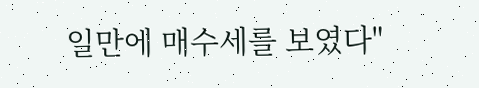일만에 매수세를 보였다"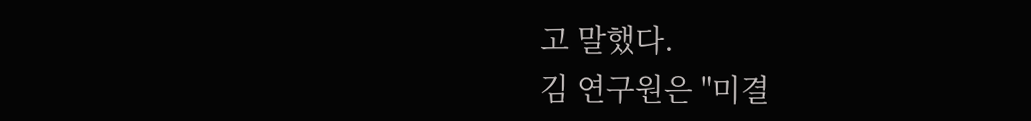고 말했다.
김 연구원은 "미결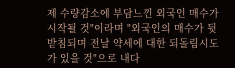제 수량감소에 부담느낀 외국인 매수가 시작될 것"이라며 "외국인의 매수가 뒷받침되며 전날 약세에 대한 되돌림시도가 있을 것"으로 내다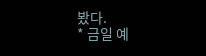봤다.
* 금일 예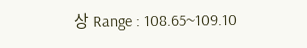상 Range : 108.65~109.10